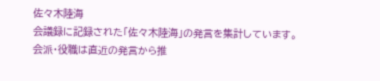佐々木陸海
会議録に記録された「佐々木陸海」の発言を集計しています。会派・役職は直近の発言から推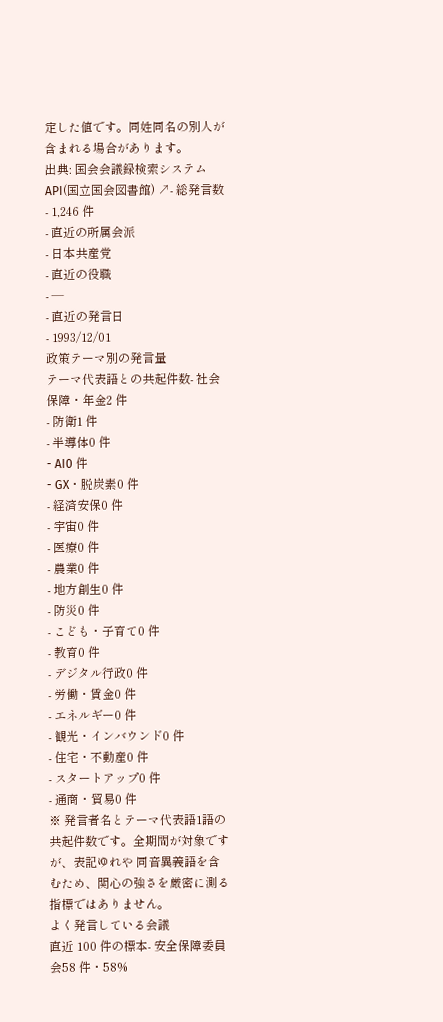定した値です。同姓同名の別人が含まれる場合があります。
出典: 国会会議録検索システム API(国立国会図書館) ↗- 総発言数
- 1,246 件
- 直近の所属会派
- 日本共産党
- 直近の役職
- —
- 直近の発言日
- 1993/12/01
政策テーマ別の発言量
テーマ代表語との共起件数- 社会保障・年金2 件
- 防衛1 件
- 半導体0 件
- AI0 件
- GX・脱炭素0 件
- 経済安保0 件
- 宇宙0 件
- 医療0 件
- 農業0 件
- 地方創生0 件
- 防災0 件
- こども・子育て0 件
- 教育0 件
- デジタル行政0 件
- 労働・賃金0 件
- エネルギー0 件
- 観光・インバウンド0 件
- 住宅・不動産0 件
- スタートアップ0 件
- 通商・貿易0 件
※ 発言者名とテーマ代表語1語の共起件数です。全期間が対象ですが、表記ゆれや 同音異義語を含むため、関心の強さを厳密に測る指標ではありません。
よく発言している会議
直近 100 件の標本- 安全保障委員会58 件・58%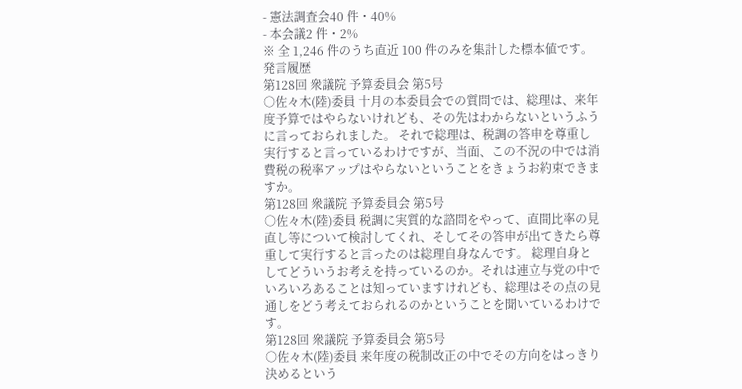- 憲法調査会40 件・40%
- 本会議2 件・2%
※ 全 1,246 件のうち直近 100 件のみを集計した標本値です。
発言履歴
第128回 衆議院 予算委員会 第5号
○佐々木(陸)委員 十月の本委員会での質問では、総理は、来年度予算ではやらないけれども、その先はわからないというふうに言っておられました。 それで総理は、税調の答申を尊重し実行すると言っているわけですが、当面、この不況の中では消費税の税率アップはやらないということをきょうお約束できますか。
第128回 衆議院 予算委員会 第5号
○佐々木(陸)委員 税調に実質的な諮問をやって、直間比率の見直し等について検討してくれ、そしてその答申が出てきたら尊重して実行すると言ったのは総理自身なんです。 総理自身としてどういうお考えを持っているのか。それは連立与党の中でいろいろあることは知っていますけれども、総理はその点の見通しをどう考えておられるのかということを聞いているわけです。
第128回 衆議院 予算委員会 第5号
○佐々木(陸)委員 来年度の税制改正の中でその方向をはっきり決めるという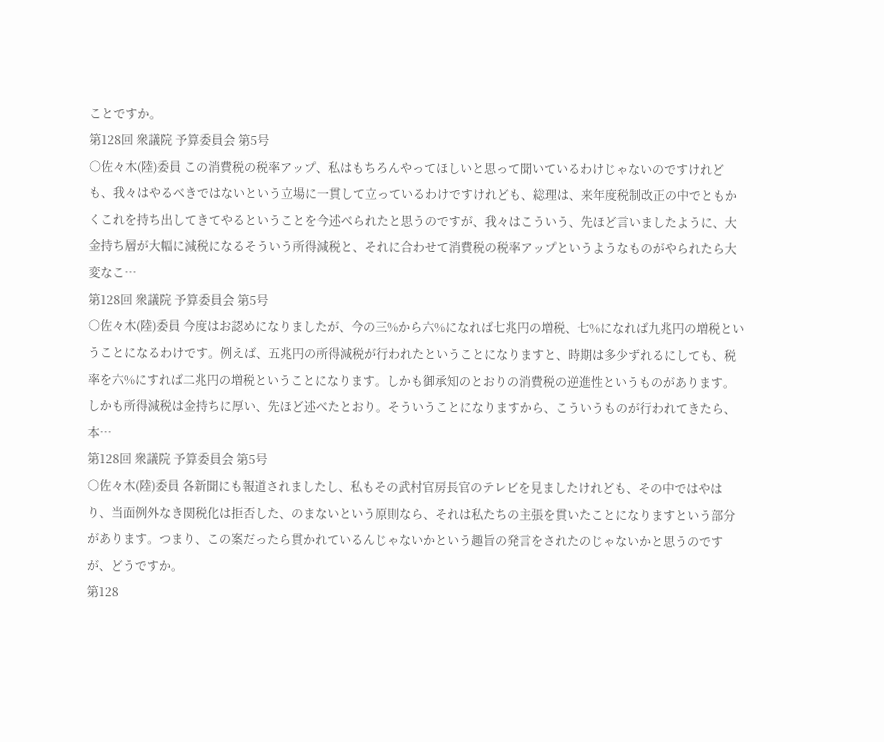ことですか。
第128回 衆議院 予算委員会 第5号
○佐々木(陸)委員 この消費税の税率アップ、私はもちろんやってほしいと思って聞いているわけじゃないのですけれども、我々はやるべきではないという立場に一貫して立っているわけですけれども、総理は、来年度税制改正の中でともかくこれを持ち出してきてやるということを今述べられたと思うのですが、我々はこういう、先ほど言いましたように、大金持ち層が大幅に減税になるそういう所得減税と、それに合わせて消費税の税率アップというようなものがやられたら大変なこ…
第128回 衆議院 予算委員会 第5号
○佐々木(陸)委員 今度はお認めになりましたが、今の三%から六%になれば七兆円の増税、七%になれば九兆円の増税ということになるわけです。例えば、五兆円の所得減税が行われたということになりますと、時期は多少ずれるにしても、税率を六%にすれば二兆円の増税ということになります。しかも御承知のとおりの消費税の逆進性というものがあります。しかも所得減税は金持ちに厚い、先ほど述べたとおり。そういうことになりますから、こういうものが行われてきたら、本…
第128回 衆議院 予算委員会 第5号
○佐々木(陸)委員 各新聞にも報道されましたし、私もその武村官房長官のテレビを見ましたけれども、その中ではやはり、当面例外なき関税化は拒否した、のまないという原則なら、それは私たちの主張を貫いたことになりますという部分があります。つまり、この案だったら貫かれているんじゃないかという趣旨の発言をされたのじゃないかと思うのですが、どうですか。
第128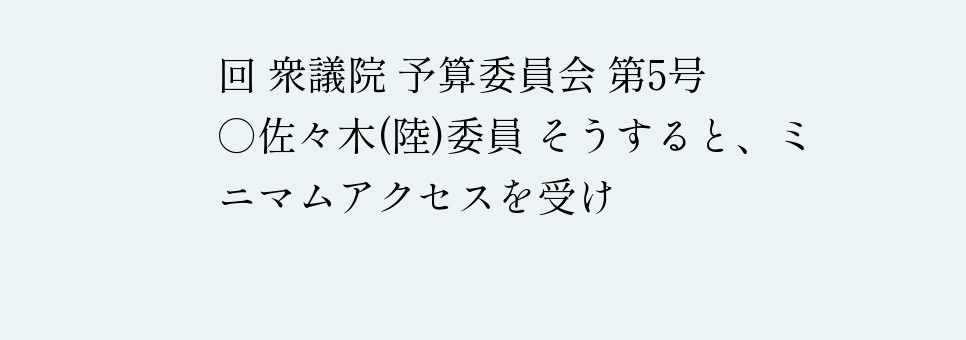回 衆議院 予算委員会 第5号
○佐々木(陸)委員 そうすると、ミニマムアクセスを受け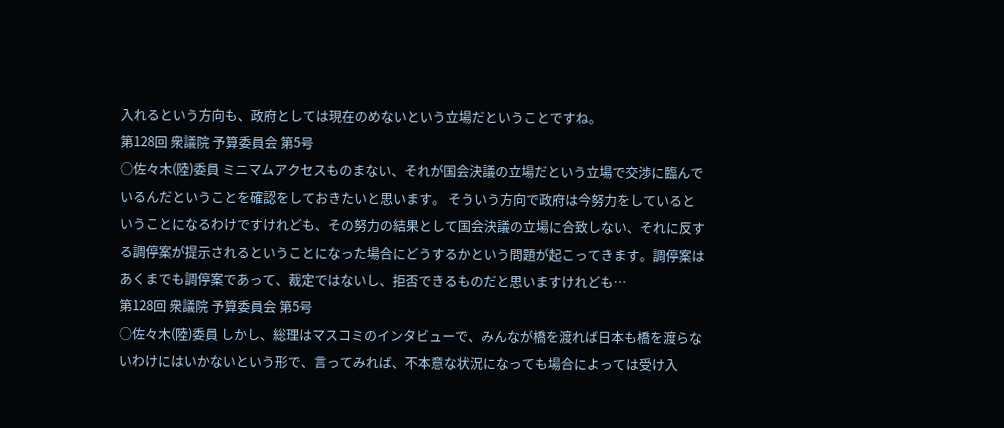入れるという方向も、政府としては現在のめないという立場だということですね。
第128回 衆議院 予算委員会 第5号
○佐々木(陸)委員 ミニマムアクセスものまない、それが国会決議の立場だという立場で交渉に臨んでいるんだということを確認をしておきたいと思います。 そういう方向で政府は今努力をしているということになるわけですけれども、その努力の結果として国会決議の立場に合致しない、それに反する調停案が提示されるということになった場合にどうするかという問題が起こってきます。調停案はあくまでも調停案であって、裁定ではないし、拒否できるものだと思いますけれども…
第128回 衆議院 予算委員会 第5号
○佐々木(陸)委員 しかし、総理はマスコミのインタビューで、みんなが橋を渡れば日本も橋を渡らないわけにはいかないという形で、言ってみれば、不本意な状況になっても場合によっては受け入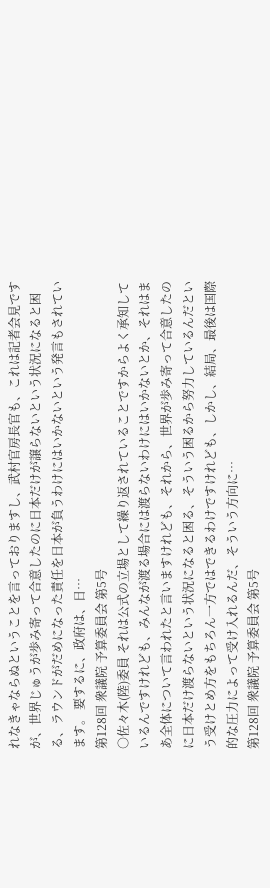れなきゃならぬということを言っておりますし、武村官房長官も、これは記者会見ですが、世界じゅうが歩み寄って合意したのに日本だけが譲らないという状況になると困る、ラウンドがだめになった責任を日本が負うわけにはいかないという発言もされています。 要するに、政府は、日…
第128回 衆議院 予算委員会 第5号
○佐々木(陸)委員 それは公式の立場として繰り返されていることですからよく承知しているんですけれども、みんなが渡る場合には渡らないわけにはいかないとか、それはまあ全体について言われたと言いますけれども、それから、世界が歩み寄って合意したのに日本だけ渡らないという状況になると困る、そういう困るから努力しているんだという受けとめ方をもちろん一方ではできるわけですけれども、しかし、結局、最後は国際的な圧力によって受け入れるんだ、そういう方向に…
第128回 衆議院 予算委員会 第5号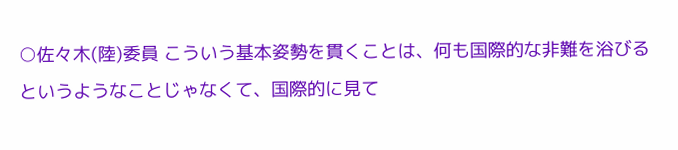○佐々木(陸)委員 こういう基本姿勢を貫くことは、何も国際的な非難を浴びるというようなことじゃなくて、国際的に見て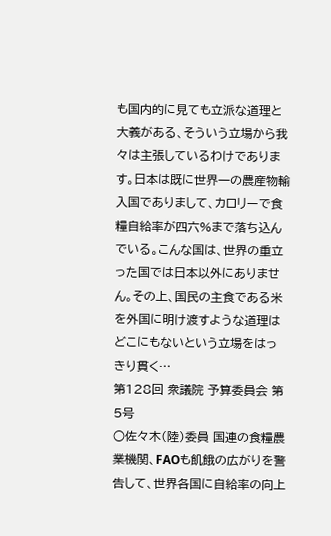も国内的に見ても立派な道理と大義がある、そういう立場から我々は主張しているわけであります。日本は既に世界一の農産物輸入国でありまして、カロリーで食糧自給率が四六%まで落ち込んでいる。こんな国は、世界の重立った国では日本以外にありません。その上、国民の主食である米を外国に明け渡すような道理はどこにもないという立場をはっきり貫く…
第128回 衆議院 予算委員会 第5号
○佐々木(陸)委員 国連の食糧農業機関、FAOも飢餓の広がりを警告して、世界各国に自給率の向上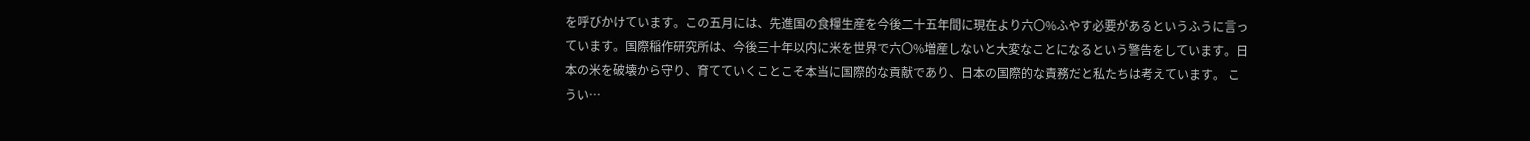を呼びかけています。この五月には、先進国の食糧生産を今後二十五年間に現在より六〇%ふやす必要があるというふうに言っています。国際稲作研究所は、今後三十年以内に米を世界で六〇%増産しないと大変なことになるという警告をしています。日本の米を破壊から守り、育てていくことこそ本当に国際的な貢献であり、日本の国際的な責務だと私たちは考えています。 こうい…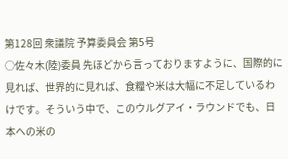第128回 衆議院 予算委員会 第5号
○佐々木(陸)委員 先ほどから言っておりますように、国際的に見れば、世界的に見れば、食糧や米は大幅に不足しているわけです。そういう中で、このウルグアイ・ラウンドでも、日本への米の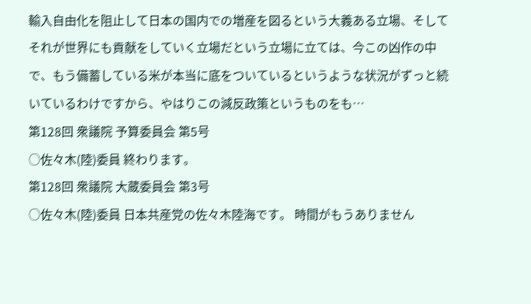輸入自由化を阻止して日本の国内での増産を図るという大義ある立場、そしてそれが世界にも貢献をしていく立場だという立場に立ては、今この凶作の中で、もう備蓄している米が本当に底をついているというような状況がずっと続いているわけですから、やはりこの減反政策というものをも…
第128回 衆議院 予算委員会 第5号
○佐々木(陸)委員 終わります。
第128回 衆議院 大蔵委員会 第3号
○佐々木(陸)委員 日本共産党の佐々木陸海です。 時間がもうありません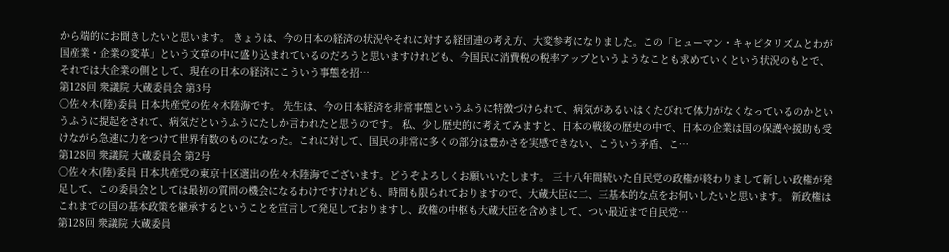から端的にお聞きしたいと思います。 きょうは、今の日本の経済の状況やそれに対する経団連の考え方、大変参考になりました。この「ヒューマン・キャピタリズムとわが国産業・企業の変革」という文章の中に盛り込まれているのだろうと思いますけれども、今国民に消費税の税率アップというようなことも求めていくという状況のもとで、それでは大企業の側として、現在の日本の経済にこういう事態を招…
第128回 衆議院 大蔵委員会 第3号
○佐々木(陸)委員 日本共産党の佐々木陸海です。 先生は、今の日本経済を非常事態というふうに特徴づけられて、病気があるいはくたびれて体力がなくなっているのかというふうに提起をされて、病気だというふうにたしか言われたと思うのです。 私、少し歴史的に考えてみますと、日本の戦後の歴史の中で、日本の企業は国の保護や援助も受けながら急速に力をつけて世界有数のものになった。これに対して、国民の非常に多くの部分は豊かさを実感できない、こういう矛盾、こ…
第128回 衆議院 大蔵委員会 第2号
○佐々木(陸)委員 日本共産党の東京十区選出の佐々木陸海でございます。どうぞよろしくお願いいたします。 三十八年間続いた自民党の政権が終わりまして新しい政権が発足して、この委員会としては最初の質問の機会になるわけですけれども、時間も限られておりますので、大蔵大臣に二、三基本的な点をお伺いしたいと思います。 新政権はこれまでの国の基本政策を継承するということを宣言して発足しておりますし、政権の中枢も大蔵大臣を含めまして、つい最近まで自民党…
第128回 衆議院 大蔵委員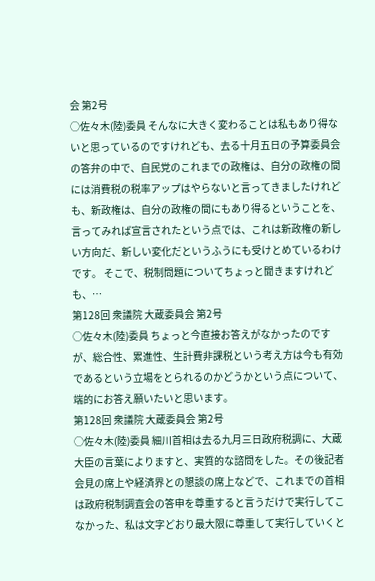会 第2号
○佐々木(陸)委員 そんなに大きく変わることは私もあり得ないと思っているのですけれども、去る十月五日の予算委員会の答弁の中で、自民党のこれまでの政権は、自分の政権の間には消費税の税率アップはやらないと言ってきましたけれども、新政権は、自分の政権の間にもあり得るということを、言ってみれば宣言されたという点では、これは新政権の新しい方向だ、新しい変化だというふうにも受けとめているわけです。 そこで、税制問題についてちょっと聞きますけれども、…
第128回 衆議院 大蔵委員会 第2号
○佐々木(陸)委員 ちょっと今直接お答えがなかったのですが、総合性、累進性、生計費非課税という考え方は今も有効であるという立場をとられるのかどうかという点について、端的にお答え願いたいと思います。
第128回 衆議院 大蔵委員会 第2号
○佐々木(陸)委員 細川首相は去る九月三日政府税調に、大蔵大臣の言葉によりますと、実質的な諮問をした。その後記者会見の席上や経済界との懇談の席上などで、これまでの首相は政府税制調査会の答申を尊重すると言うだけで実行してこなかった、私は文字どおり最大限に尊重して実行していくと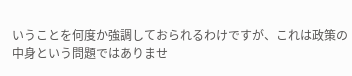いうことを何度か強調しておられるわけですが、これは政策の中身という問題ではありませ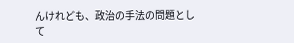んけれども、政治の手法の問題として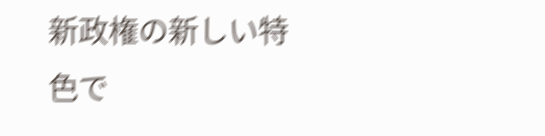新政権の新しい特色で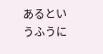あるというふうに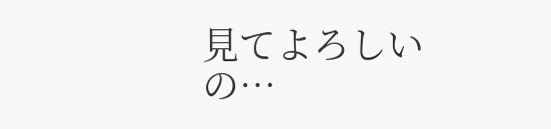見てよろしいの…